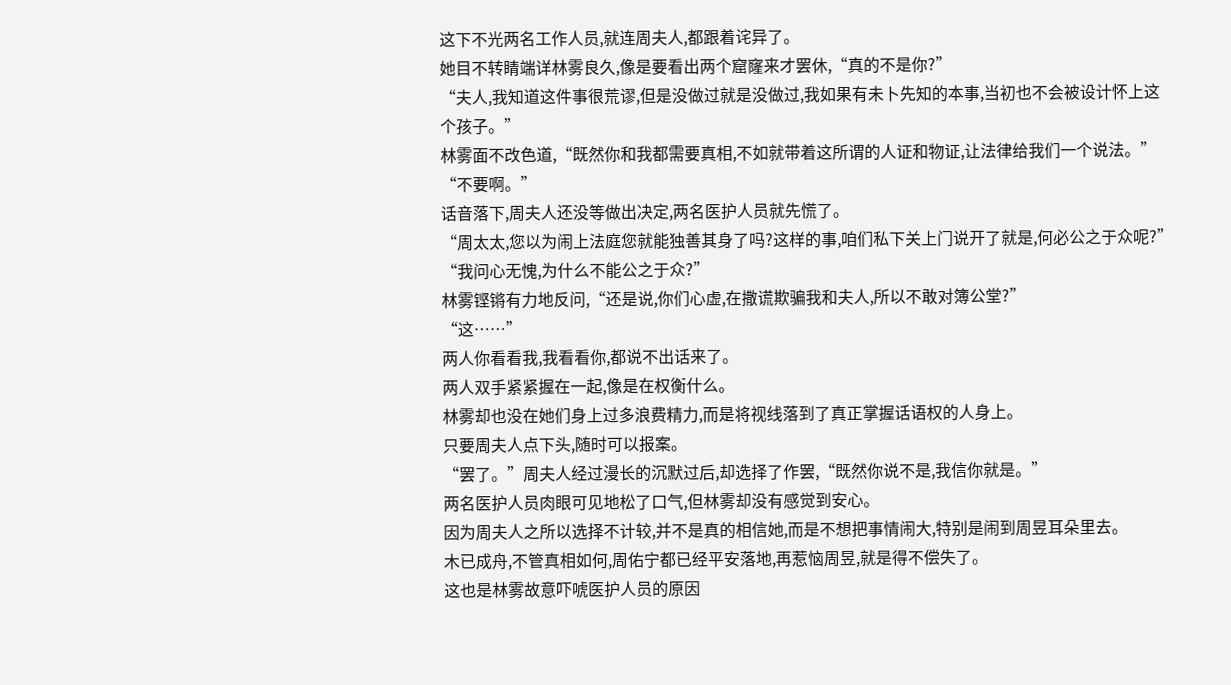这下不光两名工作人员,就连周夫人,都跟着诧异了。
她目不转睛端详林雾良久,像是要看出两个窟窿来才罢休,“真的不是你?”
“夫人,我知道这件事很荒谬,但是没做过就是没做过,我如果有未卜先知的本事,当初也不会被设计怀上这个孩子。”
林雾面不改色道,“既然你和我都需要真相,不如就带着这所谓的人证和物证,让法律给我们一个说法。”
“不要啊。”
话音落下,周夫人还没等做出决定,两名医护人员就先慌了。
“周太太,您以为闹上法庭您就能独善其身了吗?这样的事,咱们私下关上门说开了就是,何必公之于众呢?”
“我问心无愧,为什么不能公之于众?”
林雾铿锵有力地反问,“还是说,你们心虚,在撒谎欺骗我和夫人,所以不敢对簿公堂?”
“这……”
两人你看看我,我看看你,都说不出话来了。
两人双手紧紧握在一起,像是在权衡什么。
林雾却也没在她们身上过多浪费精力,而是将视线落到了真正掌握话语权的人身上。
只要周夫人点下头,随时可以报案。
“罢了。”周夫人经过漫长的沉默过后,却选择了作罢,“既然你说不是,我信你就是。”
两名医护人员肉眼可见地松了口气,但林雾却没有感觉到安心。
因为周夫人之所以选择不计较,并不是真的相信她,而是不想把事情闹大,特别是闹到周昱耳朵里去。
木已成舟,不管真相如何,周佑宁都已经平安落地,再惹恼周昱,就是得不偿失了。
这也是林雾故意吓唬医护人员的原因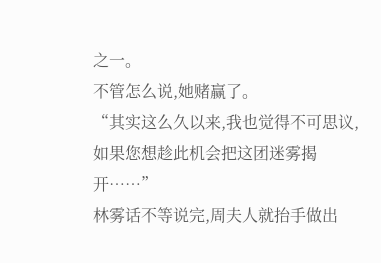之一。
不管怎么说,她赌赢了。
“其实这么久以来,我也觉得不可思议,如果您想趁此机会把这团迷雾揭开……”
林雾话不等说完,周夫人就抬手做出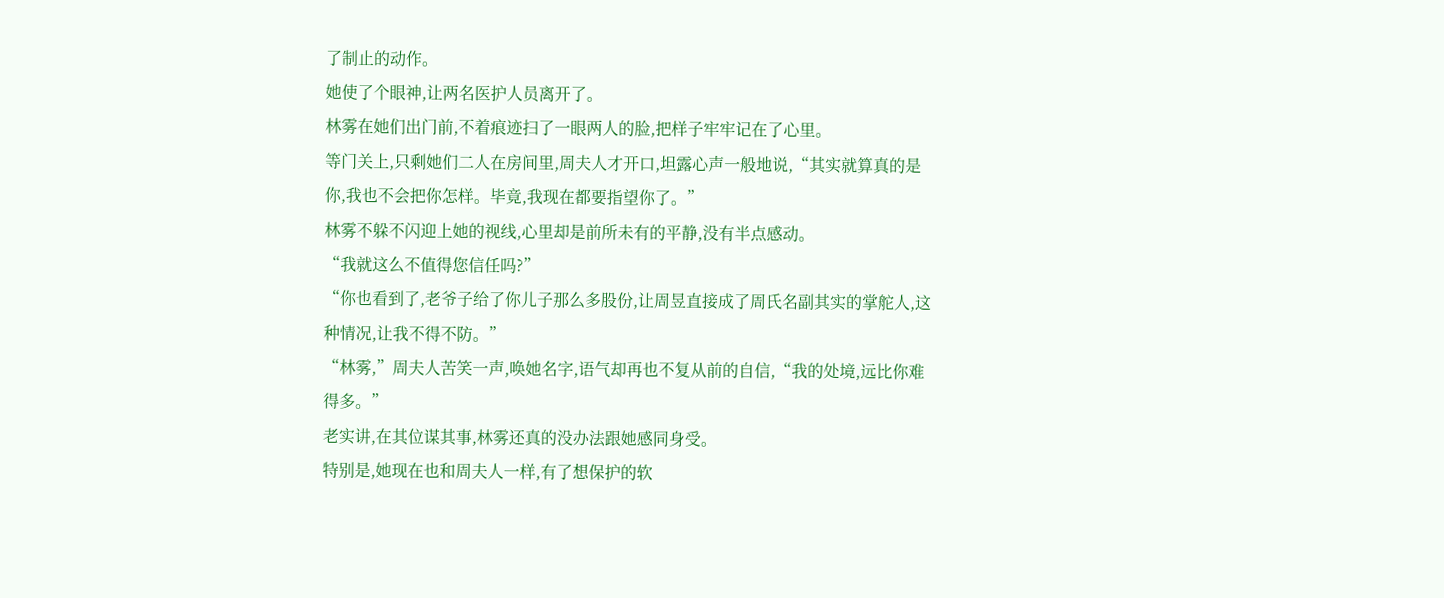了制止的动作。
她使了个眼神,让两名医护人员离开了。
林雾在她们出门前,不着痕迹扫了一眼两人的脸,把样子牢牢记在了心里。
等门关上,只剩她们二人在房间里,周夫人才开口,坦露心声一般地说,“其实就算真的是你,我也不会把你怎样。毕竟,我现在都要指望你了。”
林雾不躲不闪迎上她的视线,心里却是前所未有的平静,没有半点感动。
“我就这么不值得您信任吗?”
“你也看到了,老爷子给了你儿子那么多股份,让周昱直接成了周氏名副其实的掌舵人,这种情况,让我不得不防。”
“林雾,”周夫人苦笑一声,唤她名字,语气却再也不复从前的自信,“我的处境,远比你难得多。”
老实讲,在其位谋其事,林雾还真的没办法跟她感同身受。
特别是,她现在也和周夫人一样,有了想保护的软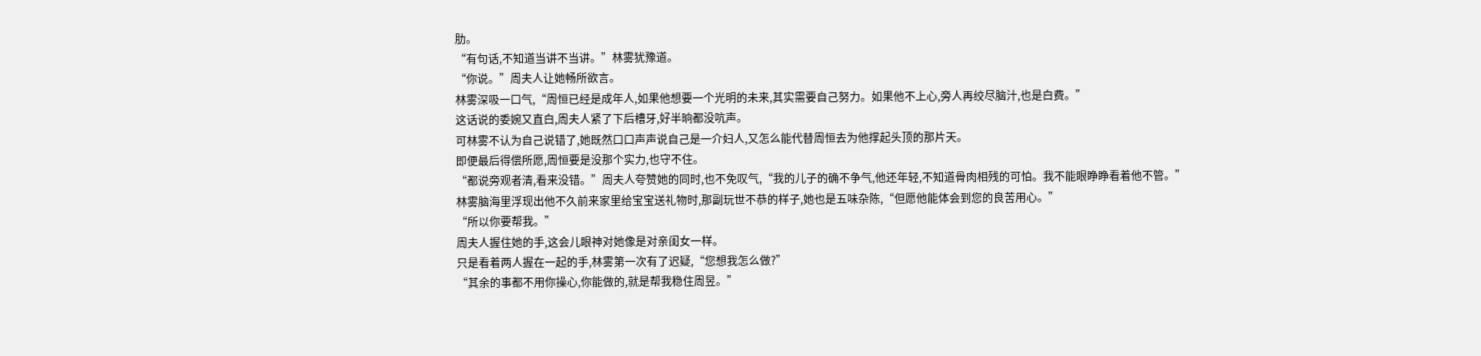肋。
“有句话,不知道当讲不当讲。”林雾犹豫道。
“你说。”周夫人让她畅所欲言。
林雾深吸一口气,“周恒已经是成年人,如果他想要一个光明的未来,其实需要自己努力。如果他不上心,旁人再绞尽脑汁,也是白费。”
这话说的委婉又直白,周夫人紧了下后槽牙,好半晌都没吭声。
可林雾不认为自己说错了,她既然口口声声说自己是一介妇人,又怎么能代替周恒去为他撑起头顶的那片天。
即便最后得偿所愿,周恒要是没那个实力,也守不住。
“都说旁观者清,看来没错。”周夫人夸赞她的同时,也不免叹气,“我的儿子的确不争气,他还年轻,不知道骨肉相残的可怕。我不能眼睁睁看着他不管。”
林雾脑海里浮现出他不久前来家里给宝宝送礼物时,那副玩世不恭的样子,她也是五味杂陈,“但愿他能体会到您的良苦用心。”
“所以你要帮我。”
周夫人握住她的手,这会儿眼神对她像是对亲闺女一样。
只是看着两人握在一起的手,林雾第一次有了迟疑,“您想我怎么做?”
“其余的事都不用你操心,你能做的,就是帮我稳住周昱。”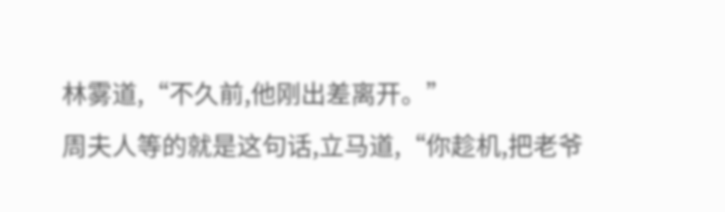林雾道,“不久前,他刚出差离开。”
周夫人等的就是这句话,立马道,“你趁机,把老爷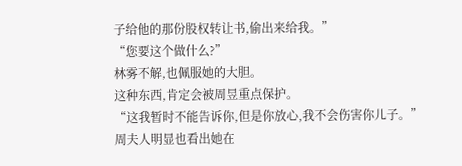子给他的那份股权转让书,偷出来给我。”
“您要这个做什么?”
林雾不解,也佩服她的大胆。
这种东西,肯定会被周昱重点保护。
“这我暂时不能告诉你,但是你放心,我不会伤害你儿子。”周夫人明显也看出她在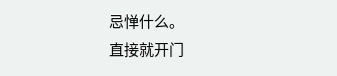忌惮什么。
直接就开门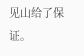见山给了保证。